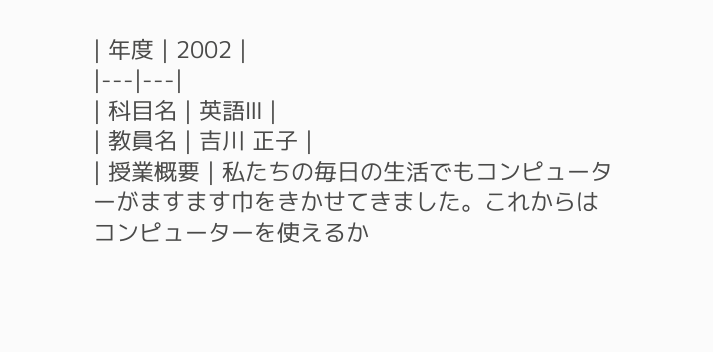| 年度 | 2002 |
|---|---|
| 科目名 | 英語Ⅲ |
| 教員名 | 吉川 正子 |
| 授業概要 | 私たちの毎日の生活でもコンピューターがますます巾をきかせてきました。これからはコンピューターを使えるか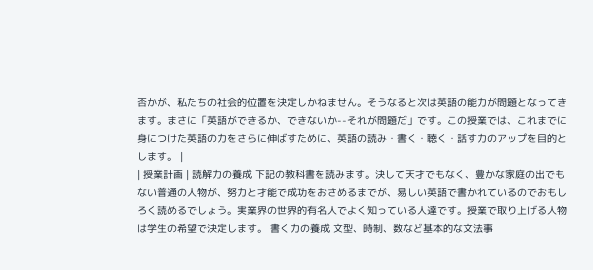否かが、私たちの社会的位置を決定しかねません。そうなると次は英語の能力が問題となってきます。まさに「英語ができるか、できないか--それが問題だ」です。この授業では、これまでに身につけた英語の力をさらに伸ばすために、英語の読み・書く・聴く・話す力のアップを目的とします。 |
| 授業計画 | 読解力の養成 下記の教科書を読みます。決して天才でもなく、豊かな家庭の出でもない普通の人物が、努力と才能で成功をおさめるまでが、易しい英語で書かれているのでおもしろく読めるでしょう。実業界の世界的有名人でよく知っている人達です。授業で取り上げる人物は学生の希望で決定します。 書く力の養成 文型、時制、数など基本的な文法事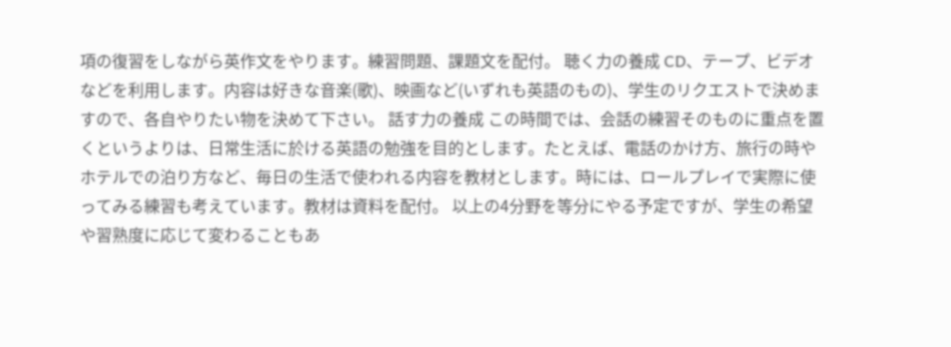項の復習をしながら英作文をやります。練習問題、課題文を配付。 聴く力の養成 CD、テープ、ビデオなどを利用します。内容は好きな音楽(歌)、映画など(いずれも英語のもの)、学生のリクエストで決めますので、各自やりたい物を決めて下さい。 話す力の養成 この時間では、会話の練習そのものに重点を置くというよりは、日常生活に於ける英語の勉強を目的とします。たとえば、電話のかけ方、旅行の時やホテルでの泊り方など、毎日の生活で使われる内容を教材とします。時には、ロールプレイで実際に使ってみる練習も考えています。教材は資料を配付。 以上の4分野を等分にやる予定ですが、学生の希望や習熟度に応じて変わることもあ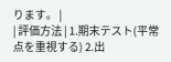ります。 |
| 評価方法 | 1.期末テスト(平常点を重視する) 2.出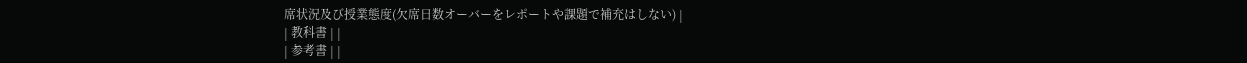席状況及び授業態度(欠席日数オーバーをレポートや課題で補充はしない) |
| 教科書 | |
| 参考書 | |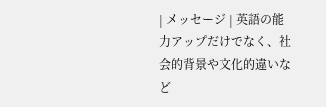| メッセージ | 英語の能力アップだけでなく、社会的背景や文化的違いなど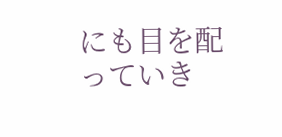にも目を配っていき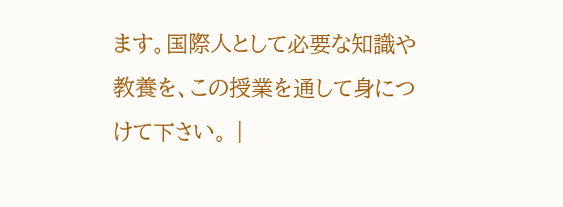ます。国際人として必要な知識や教養を、この授業を通して身につけて下さい。 |